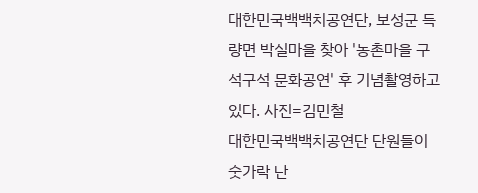대한민국백백치공연단, 보성군 득량면 박실마을 찾아 '농촌마을 구석구석 문화공연' 후 기념촬영하고 있다. 사진=김민철
대한민국백백치공연단 단원들이 숫가락 난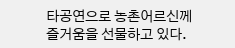타공연으로 농촌어르신께  즐거움을 선물하고 있다.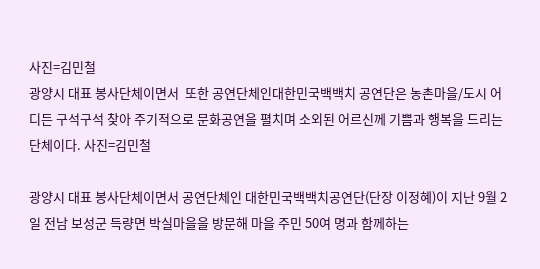사진=김민철
광양시 대표 봉사단체이면서  또한 공연단체인대한민국백백치 공연단은 농촌마을/도시 어디든 구석구석 찾아 주기적으로 문화공연을 펼치며 소외된 어르신께 기쁨과 행복을 드리는 단체이다. 사진=김민철

광양시 대표 봉사단체이면서 공연단체인 대한민국백백치공연단(단장 이정혜)이 지난 9월 2일 전남 보성군 득량면 박실마을을 방문해 마을 주민 50여 명과 함께하는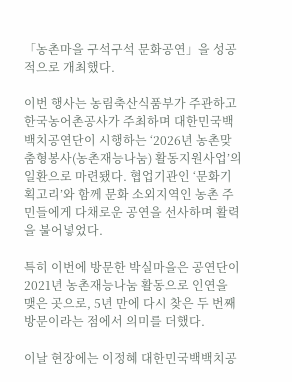「농촌마을 구석구석 문화공연」을 성공적으로 개최했다.

이번 행사는 농림축산식품부가 주관하고 한국농어촌공사가 주최하며 대한민국백백치공연단이 시행하는 ‘2026년 농촌맞춤형봉사(농촌재능나눔) 활동지원사업’의 일환으로 마련됐다. 협업기관인 ‘문화기획고리’와 함께 문화 소외지역인 농촌 주민들에게 다채로운 공연을 선사하며 활력을 불어넣었다.

특히 이번에 방문한 박실마을은 공연단이 2021년 농촌재능나눔 활동으로 인연을 맺은 곳으로, 5년 만에 다시 찾은 두 번째 방문이라는 점에서 의미를 더했다.

이날 현장에는 이정혜 대한민국백백치공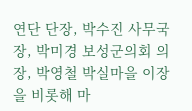연단 단장, 박수진 사무국장, 박미경 보성군의회 의장, 박영철 박실마을 이장을 비롯해 마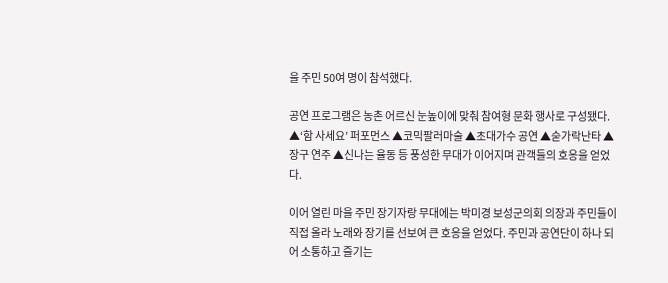을 주민 50여 명이 참석했다.

공연 프로그램은 농촌 어르신 눈높이에 맞춰 참여형 문화 행사로 구성됐다. ▲‘함 사세요’ 퍼포먼스 ▲코믹팔러마술 ▲초대가수 공연 ▲숟가락난타 ▲장구 연주 ▲신나는 율동 등 풍성한 무대가 이어지며 관객들의 호응을 얻었다.

이어 열린 마을 주민 장기자랑 무대에는 박미경 보성군의회 의장과 주민들이 직접 올라 노래와 장기를 선보여 큰 호응을 얻었다. 주민과 공연단이 하나 되어 소통하고 즐기는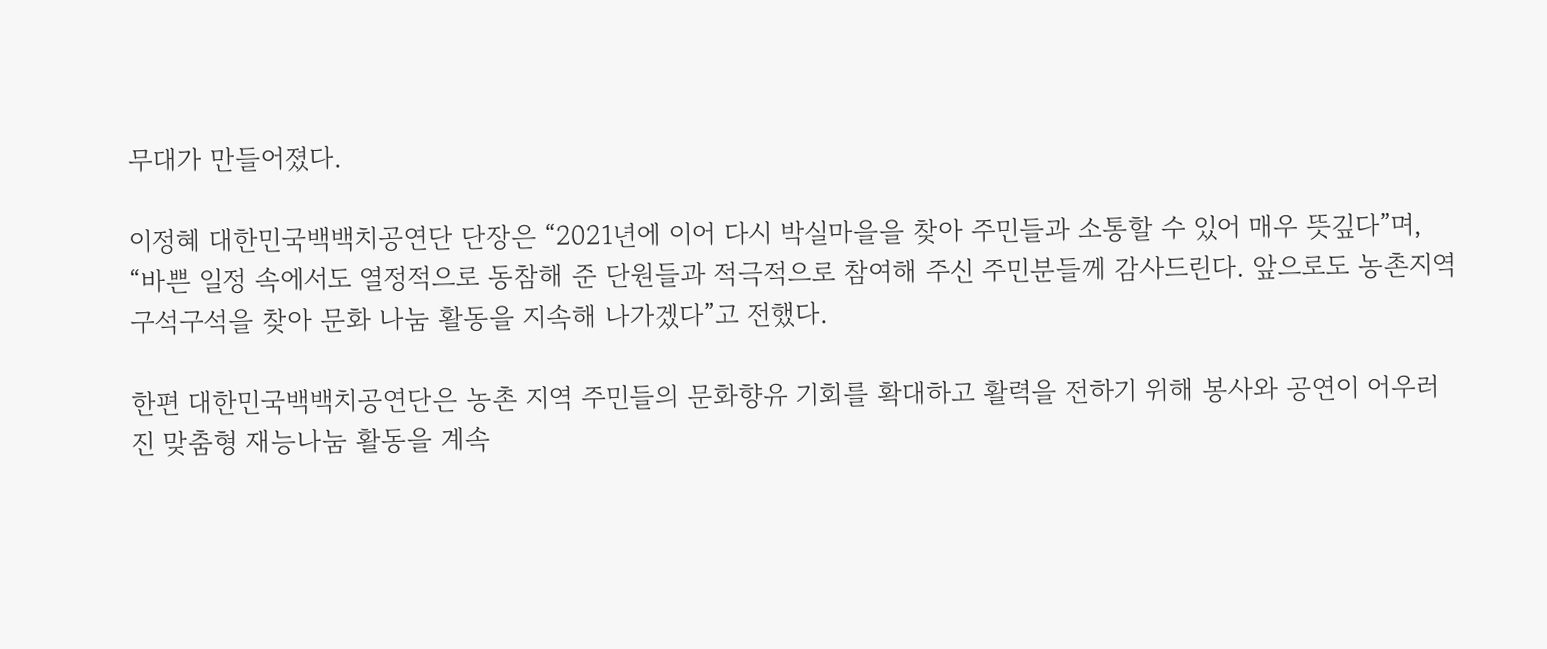무대가 만들어졌다.

이정혜 대한민국백백치공연단 단장은 “2021년에 이어 다시 박실마을을 찾아 주민들과 소통할 수 있어 매우 뜻깊다”며, “바쁜 일정 속에서도 열정적으로 동참해 준 단원들과 적극적으로 참여해 주신 주민분들께 감사드린다. 앞으로도 농촌지역 구석구석을 찾아 문화 나눔 활동을 지속해 나가겠다”고 전했다.

한편 대한민국백백치공연단은 농촌 지역 주민들의 문화향유 기회를 확대하고 활력을 전하기 위해 봉사와 공연이 어우러진 맞춤형 재능나눔 활동을 계속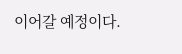이어갈 예정이다.